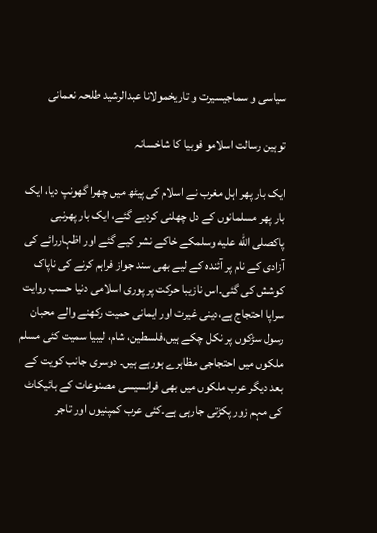سیاسی و سماجیسیرت و تاریخمولانا عبدالرشید طلحہ نعمانی

توہین رسالت اسلامو فوبیا کا شاخسانہ

ایک بار پھر اہل مغرب نے اسلام کی پیٹھ میں چھرا گھونپ دیا، ایک بار پھر مسلمانوں کے دل چھلنی کردیے گئے، ایک بار پھرنبی پاکصلى الله عليه وسلمکے خاکے نشر کیے گئے اور اظہاررائے کی آزادی کے نام پر آئندہ کے لیے بھی سند جواز فراہم کرنے کی ناپاک کوشش کی گئی۔اس نازیبا حرکت پر پوری اسلامی دنیا حسب روایت سراپا احتجاج ہے،دینی غیرت اور ایمانی حمیت رکھنے والے محبان رسول سڑکوں پر نکل چکے ہیں،فلسطین، شام، لیبیا سمیت کئی مسلم ملکوں میں احتجاجی مظاہرے ہورہے ہیں۔ دوسری جانب کویت کے بعد دیگر عرب ملکوں میں بھی فرانسیسی مصنوعات کے بائیکاٹ کی مہم زور پکڑتی جارہی ہے۔کئی عرب کمپنیوں اور تاجر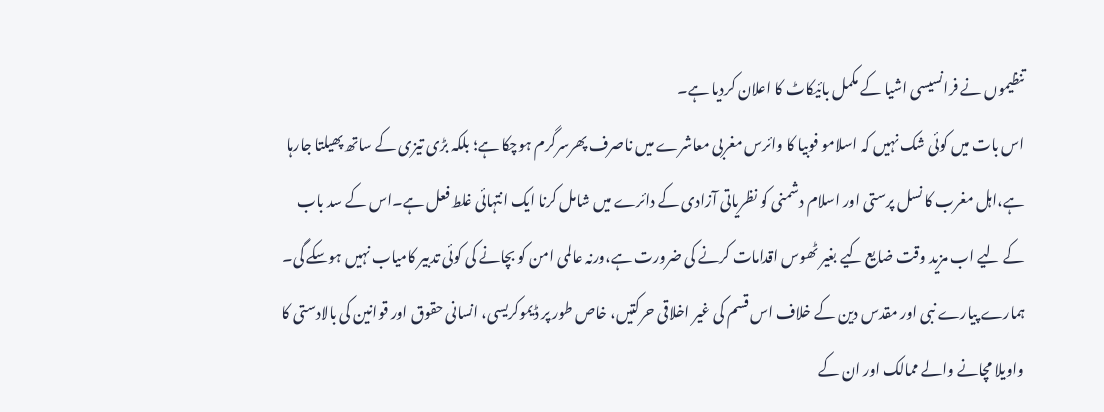تنظیموں نے فرانسیسی اشیا کے مکمل بائیکاٹ کا اعلان کردیا ہے۔
اس بات میں کوئی شک نہیں کہ اسلامو فوبیا کا وائرس مغربی معاشرے میں ناصرف پھرسرگرم ہوچکا ہے؛ بلکہ بڑی تیزی کے ساتھ پھیلتا جارہا ہے،اہل مغرب کا نسل پرستی اور اسلام دشمنی کو نظریاتی آزادی کے دائرے میں شامل کرنا ایک انتہائی غلط فعل ہے۔اس کے سد باب کے لیے اب مزید وقت ضایع کیے بغیر ٹھوس اقدامات کرنے کی ضرورت ہے،ورنہ عالمی امن کو بچانے کی کوئی تدبیر کامیاب نہیں ہوسکے گی۔ ہمارے پیارے نبی اور مقدس دین کے خلاف اس قسم کی غیر اخلاقی حرکتیں، خاص طور پر ڈیموکریسی، انسانی حقوق اور قوانین کی بالادستی کا واویلا مچانے والے ممالک اور ان کے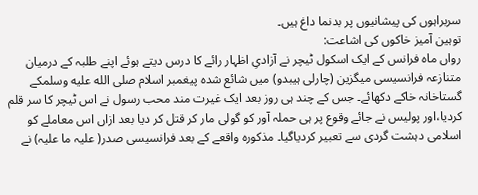سربراہوں کی پیشانیوں پر بدنما داغ ہیں۔
توہین آمیز خاکوں کی اشاعت:
رواں ماہ فرانس کے ایک اسکول ٹیچر نے آزادیِ اظہار رائے کا درس دیتے ہوئے اپنے طلبہ کے درمیان متنازعہ فرانسیسی میگزین (چارلی ہیبدو) میں شائع شدہ پیغمبر اسلام صلى الله عليه وسلمکے گستاخانہ خاکے دکھائے۔ جس کے چند ہی روز بعد ایک غیرت مند محب رسول نے اس ٹیچر کا سر قلم کردیا،اور پولیس نے جائے وقوع پر ہی حملہ آور کو گولی مار کر قتل کر دیا بعد ازاں اس معاملے کو اسلامی دہشت گردی سے تعبیر کردیاگیا۔ مذکورہ واقعے کے بعد فرانسیسی صدر( علیہ ما علیہ) نے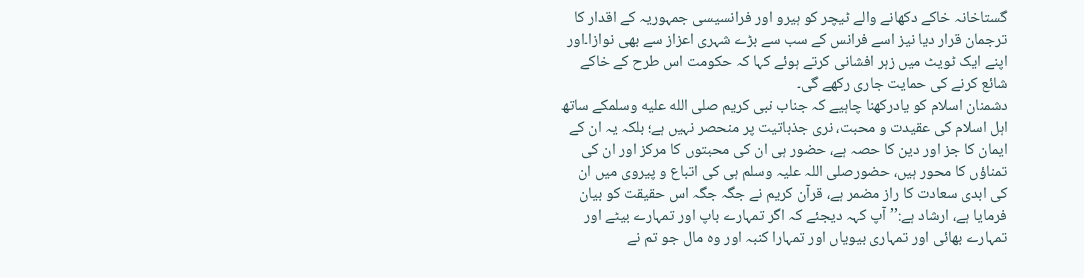گستاخانہ خاکے دکھانے والے ٹیچر کو ہیرو اور فرانسیسی جمہوریہ کے اقدار کا ترجمان قرار دیا نیز اسے فرانس کے سب سے بڑے شہری اعزاز سے بھی نوازا۔اور اپنے ایک ٹویٹ میں زہر افشانی کرتے ہوئے کہا کہ حکومت اس طرح کے خاکے شائع کرنے کی حمایت جاری رکھے گی۔
دشمنان اسلام کو یادرکھنا چاہیے کہ جناب نبی کریم صلى الله عليه وسلمکے ساتھ اہل اسلام کی عقیدت و محبت، نری جذباتیت پر منحصر نہیں ہے؛ بلکہ یہ ان کے ایمان کا جز اور دین کا حصہ ہے، حضور ہی ان کی محبتوں کا مرکز اور ان کی تمناؤں کا محور ہیں، حضورصلی اللہ علیہ وسلم ہی کی اتباع و پیروی میں ان کی ابدی سعادت کا راز مضمر ہے، قرآن کریم نے جگہ جگہ اس حقیقت کو بیان فرمایا ہے، ارشاد ہے:’’آپ کہہ دیجئے کہ اگر تمہارے باپ اور تمہارے بیٹے اور تمہارے بھائی اور تمہاری بیویاں اور تمہارا کنبہ اور وہ مال جو تم نے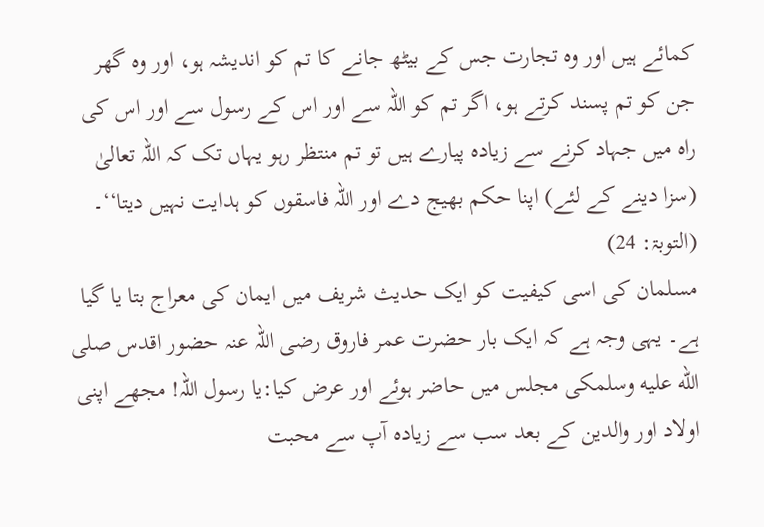کمائے ہیں اور وہ تجارت جس کے بیٹھ جانے کا تم کو اندیشہ ہو، اور وہ گھر جن کو تم پسند کرتے ہو، اگر تم کو اللہ سے اور اس کے رسول سے اور اس کی راہ میں جہاد کرنے سے زیادہ پیارے ہیں تو تم منتظر رہو یہاں تک کہ اللہ تعالیٰ (سزا دینے کے لئے) اپنا حکم بھیج دے اور اللہ فاسقوں کو ہدایت نہیں دیتا‘‘۔ (التوبۃ: 24)
مسلمان کی اسی کیفیت کو ایک حدیث شریف میں ایمان کی معراج بتا یا گیا ہے۔ یہی وجہ ہے کہ ایک بار حضرت عمر فاروق رضی اللہ عنہ حضور اقدس صلى الله عليه وسلمکی مجلس میں حاضر ہوئے اور عرض کیا:یا رسول اللہ! مجھے اپنی اولاد اور والدین کے بعد سب سے زیادہ آپ سے محبت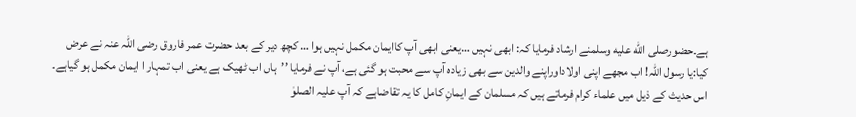ہے۔حضورصلى الله عليه وسلمنے ارشاد فرمایا کہ: ابھی نہیں …یعنی ابھی آپ کاایمان مکمل نہیں ہوا … کچھ دیر کے بعد حضرت عمر فاروق رضی اللہ عنہ نے عرض کیا:یا رسول اللہ! اب مجھے اپنی اولاداوراپنے والدین سے بھی زیادہ آپ سے محبت ہو گئی ہے، آپ نے فرمایا ’’ہاں اب ٹھیک ہے یعنی اب تمہار ا ایمان مکمل ہو گیاہے۔ اس حدیث کے ذیل میں علماء کرام فرماتے ہیں کہ مسلمان کے ایمانِ کامل کا یہ تقاضاہے کہ آپ علیہ الصلوٰ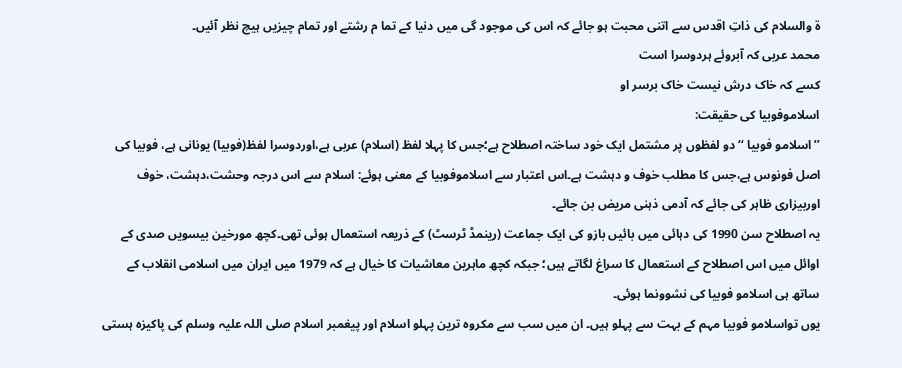ۃ والسلام کی ذاتِ اقدس سے اتنی محبت ہو جائے کہ اس کی موجود گی میں دنیا کے تما م رشتے اور تمام چیزیں ہیچ نظر آئیں۔
محمد عربی کہ آبروئے ہردوسرا است
کسے کہ خاک درش نیست خاک برسر او
اسلاموفوبیا کی حقیقت:
’’اسلامو فوبیا ‘‘دو لفظوں پر مشتمل ایک خود ساختہ اصطلاح ہے؛جس کا پہلا لفظ (اسلام) عربی ہے،اوردوسرا لفظ(فوبیا) یونانی ہے، فوبیا کی اصل فونوس ہے،جس کا مطلب خوف و دہشت ہے۔اس اعتبار سے اسلاموفوبیا کے معنی ہوئے: اسلام سے اس درجہ وحشت،دہشت، خوف اوربیزاری ظاہر کی جائے کہ آدمی ذہنی مریض بن جائے۔
یہ اصطلاح سن 1990 کی دہائی میں بائیں بازو کی ایک جماعت (رینمڈ ٹرسٹ) کے ذریعہ استعمال ہوئی تھی۔کچھ مورخین بیسویں صدی کے اوائل میں اس اصطلاح کے استعمال کا سراغ لگاتے ہیں؛ جبکہ کچھ ماہرین معاشیات کا خیال ہے کہ 1979 میں ایران میں اسلامی انقلاب کے ساتھ ہی اسلامو فوبیا کی نشوونما ہوئی۔
یوں تواسلامو فوبیا مہم کے بہت سے پہلو ہیں۔ ان میں سب سے مکروہ ترین پہلو اسلام اور پیغمبر اسلام صلی اللہ علیہ وسلم کی پاکیزہ ہستی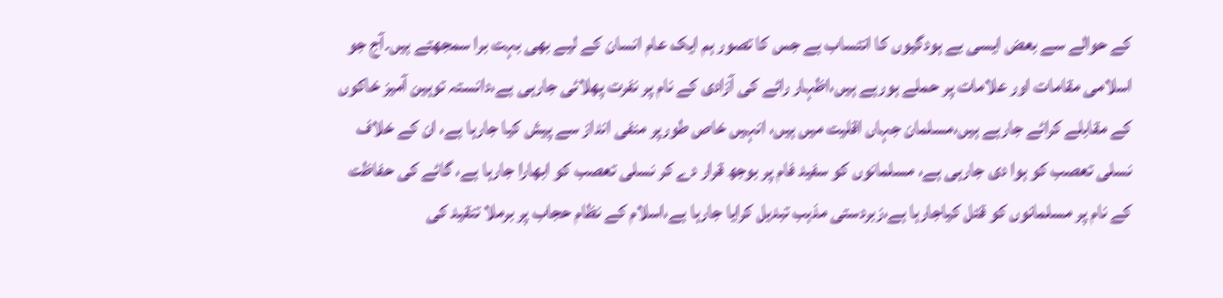کے حوالے سے بعض ایسی بے ہودگیوں کا انتساب ہے جس کا تصور ہم ایک عام انسان کے لیے بھی بہت برا سمجھتے ہیں۔آج جو اسلامی مقامات اور علامات پر حملے ہورہے ہیں،اظہار رائے کی آزادی کے نام پر نفرت پھلائی جارہی ہے،دانستہ توہین آمیز خاکوں کے مقابلے کرائے جارہے ہیں،مسلمان جہاں اقلیت میں ہیں، انہیں خاص طورپر منفی انداز سے پیش کیا جارہا ہے، ان کے خلاف نسلی تعصب کو ہوا دی جارہی ہے، مسلمانوں کو سفید فام پر بوجھ قرار دے کر نسلی تعصب کو ابھارا جارہا ہے، گائے کی حفاظت کے نام پر مسلمانوں کو قتل کیاجارہا ہے،زبردستی مذہب تبدیل کرایا جارہا ہے،اسلام کے نظام حجاب پر برملا تنقید کی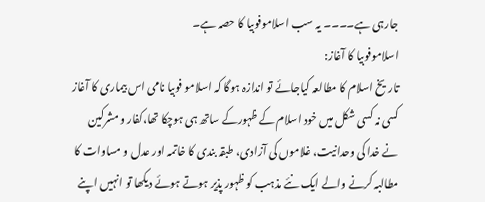جارہی ہے۔۔۔۔ یہ سب اسلاموفوبیا کا حصہ ہے۔
اسلاموفوبیا کا آغاز:
تاریخ اسلام کا مطالعہ کیاجائے تو اندازہ ہوگا کہ اسلامو فوبیا نامی اس بیماری کا آغاز کسی نہ کسی شکل میں خود اسلام کے ظہورکے ساتھ ہی ہوچکا تھا،کفار و مشرکین نے خدا کی وحدانیت، غلاموں کی آزادی، طبقہ بندی کا خاتمہ اور عدل و مساوات کا مطالبہ کرنے والے ایک نئے مذہب کو ظہور پذیر ہوتے ہوئے دیکھا تو انہیں اپنے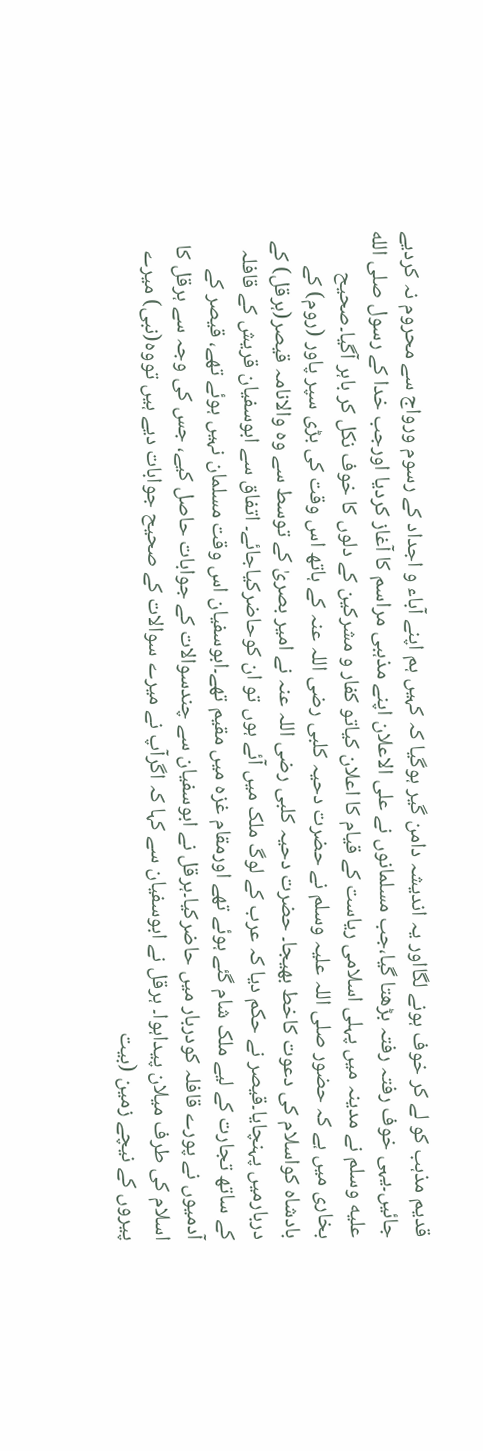قدیم مذہب کو لے کر خوف ہونے لگااور یہ اندیشہ دامن گیر ہوگیا کہ کہیں ہم اپنے آباء و اجداد کے رسوم ورواج سے محروم نہ کردیے جائیں۔یہی خوف رفتہ رفتہ بڑھتا گیا،جب مسلمانوں نے علی الاعلان اپنے مذہبی مراسم کا آغاز کردیا اورجب خدا کے رسول صلى الله عليه وسلم نے مدینہ میں پہلی اسلامی ریاست کے قیام کا اعلان کیاتو کفار و مشرکین کے دلوں کا خوف نکل کر باہر آگیا۔صحیح بخاری میں ہے کہ حضور صلی اللہ علیہ وسلم نے حضرت دحیہ کلبی رضی اللہ عنہ کے ہاتھ اس وقت کی بڑی سپر پاور (روم) کے بادشاہ کواسلام کی دعوت کاخط بھیجا۔ حضرت دحیہ کلبی رضی اللہ عنہ نے امیر بصریٰ کے توسط سے وہ والانامہ قیصر(ہرقل) کے دربارمیں پہنچایا۔قیصر نے حکم دیا کہ عرب کے لوگ ملک میں آئے ہوں تو ان کوحاضرکیاجائے۔ اتفاق سے ابوسفیان قریش کے قافلہ کے ساتھ تجارت کے لیے ملک شام گئے ہوئے تھے اورمقام غزہ میں مقیم تھے۔ابوسفیان اس وقت مسلمان نہیں ہوئے تھے، قیصر کے آدمیوں نے پورے قافلہ کودربار میں حاضرکیا۔ہرقل نے ابوسفیان سے چندسوالات کے جوابات حاصل کیے، جس کی وجہ سے ہرقل کا اسلام کی طرف میلان پیداہوا۔ ہرقل نے ابوسفیان سے کہا کہ اگرآپ نے میرے سوالات کے صحیح جوابات دیے ہیں تووہ(نبی) میرے پیروں کے نیچے زمین (بیت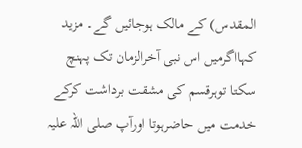المقدس) کے مالک ہوجائیں گے۔ مزید کہااگرمیں اس نبی آخرالزمان تک پہنچ سکتا توہرقسم کی مشقت برداشت کرکے خدمت میں حاضرہوتا اورآپ صلی اللہ علیہ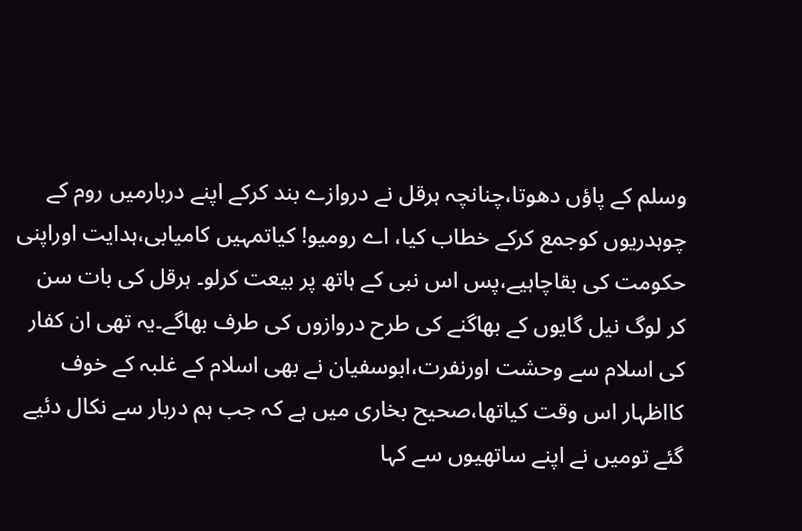وسلم کے پاؤں دھوتا،چنانچہ ہرقل نے دروازے بند کرکے اپنے دربارمیں روم کے چوہدریوں کوجمع کرکے خطاب کیا، اے رومیو! کیاتمہیں کامیابی،ہدایت اوراپنی حکومت کی بقاچاہیے،پس اس نبی کے ہاتھ پر بیعت کرلو۔ ہرقل کی بات سن کر لوگ نیل گایوں کے بھاگنے کی طرح دروازوں کی طرف بھاگے۔یہ تھی ان کفار کی اسلام سے وحشت اورنفرت،ابوسفیان نے بھی اسلام کے غلبہ کے خوف کااظہار اس وقت کیاتھا،صحیح بخاری میں ہے کہ جب ہم دربار سے نکال دئیے گئے تومیں نے اپنے ساتھیوں سے کہا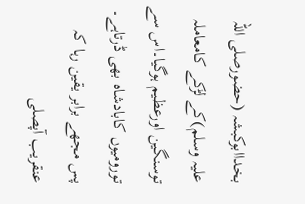بخداابوکبشہ (حضورصلی اللہ علیہ وسلم)کے لڑکے کامعاملہ توسنگین اورعظیم ہوگیا۔اس سے تورومیوں کابادشاہ بھی ڈرتاہے۔ پس مجھے برابر یقین رہا کہ عنقریب آپصلى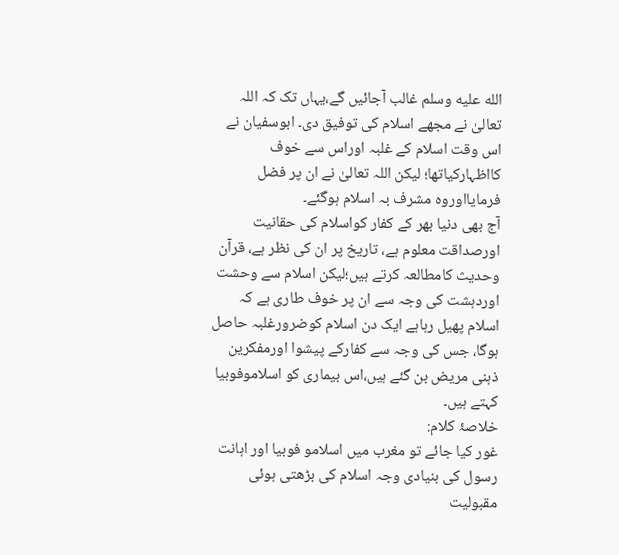الله عليه وسلم غالب آجائیں گے،یہاں تک کہ اللہ تعالیٰ نے مجھے اسلام کی توفیق دی۔ ابوسفیان نے اس وقت اسلام کے غلبہ اوراس سے خوف کااظہارکیاتھا؛ لیکن اللہ تعالیٰ نے ان پر فضل فرمایااوروہ مشرف بہ اسلام ہوگئے۔
آج بھی دنیا بھر کے کفار کواسلام کی حقانیت اورصداقت معلوم ہے، تاریخ پر ان کی نظر ہے، قرآن وحدیث کامطالعہ کرتے ہیں؛لیکن اسلام سے وحشت اوردہشت کی وجہ سے ان پر خوف طاری ہے کہ اسلام پھیل رہاہے ایک دن اسلام کوضرورغلبہ حاصل ہوگا، جس کی وجہ سے کفارکے پیشوا اورمفکرین ذہنی مریض بن گئے ہیں،اس بیماری کو اسلاموفوبیا کہتے ہیں۔
خلاصۂ کلام:
غور کیا جائے تو مغرب میں اسلامو فوبیا اور اہانت رسول کی بنیادی وجہ اسلام کی بڑھتی ہوئی مقبولیت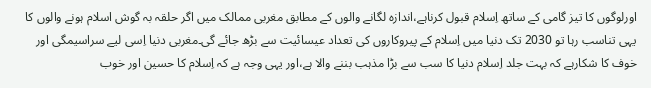اورلوگوں کا تیز گامی کے ساتھ اِسلام قبول کرناہے،اندازہ لگانے والوں کے مطابق مغربی ممالک میں اگر حلقہ بہ گوش اسلام ہونے والوں کا یہی تناسب رہا تو 2030 تک دنیا میں اِسلام کے پیروکاروں کی تعداد عیسائیت سے بڑھ جائے گی۔مغربی دنیا اِسی لیے سراسیمگی اور خوف کا شکارہے کہ بہت جلد اِسلام دنیا کا سب سے بڑا مذہب بننے والا ہے،اور یہی وجہ ہے کہ اِسلام کا حسین اور خوب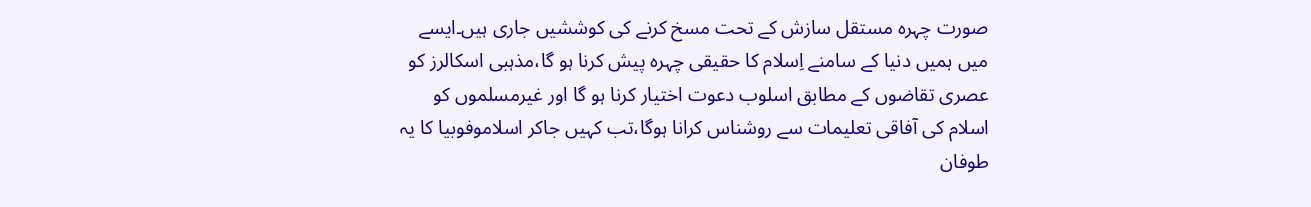صورت چہرہ مستقل سازش کے تحت مسخ کرنے کی کوششیں جاری ہیں۔ایسے میں ہمیں دنیا کے سامنے اِسلام کا حقیقی چہرہ پیش کرنا ہو گا،مذہبی اسکالرز کو عصری تقاضوں کے مطابق اسلوب دعوت اختیار کرنا ہو گا اور غیرمسلموں کو اسلام کی آفاقی تعلیمات سے روشناس کرانا ہوگا،تب کہیں جاکر اسلاموفوبیا کا یہ طوفان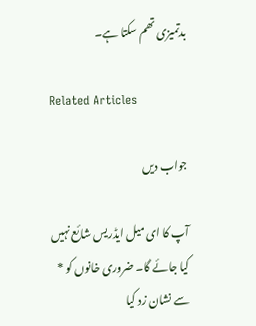بدتمیزی تھم سکتا ہے۔

Related Articles

جواب دیں

آپ کا ای میل ایڈریس شائع نہیں کیا جائے گا۔ ضروری خانوں کو * سے نشان زد کیا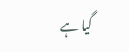گیا ہے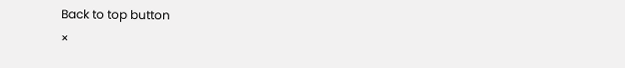Back to top button
×